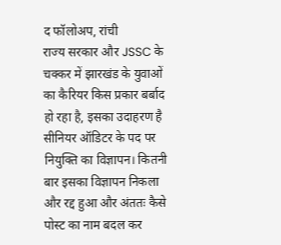द फॉलोअप, रांची
राज्य सरकार और JSSC के चक्कर में झारखंड के युवाओं का कैरियर किस प्रकार बर्बाद हो रहा है, इसका उदाहरण है सीनियर ऑडिटर के पद पर नियुक्ति का विज्ञापन। कितनी बार इसका विज्ञापन निकला और रद्द हुआ और अंततः कैसे पोस्ट का नाम बदल कर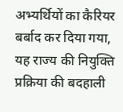अभ्यर्थियों का कैरियर बर्बाद कर दिया गया, यह राज्य की नियुक्ति प्रक्रिया की बदहाली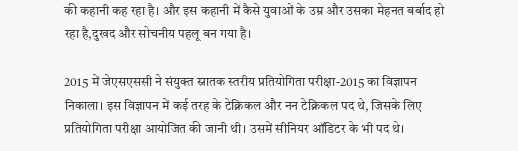की कहानी कह रहा है। और इस कहानी में कैसे युवाओं के उम्र और उसका मेहनत बर्बाद हो रहा है,दुखद और सोचनीय पहलू बन गया है।

2015 में जेएसएससी ने संयुक्त स्नातक स्तरीय प्रतियोगिता परीक्षा-2015 का विज्ञापन निकाला। इस विज्ञापन में कई तरह के टेक्निकल और नन टेक्निकल पद थे, जिसके लिए प्रतियोगिता परीक्षा आयोजित की जानी थी। उसमें सीनियर ऑडिटर के भी पद थे।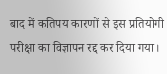बाद में कतिपय कारणों से इस प्रतियोगी परीक्षा का विज्ञापन रद्द कर दिया गया।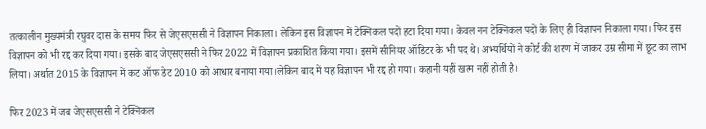तत्कालीन मुख्यमंत्री रघुवर दास के समय फिर से जेएसएससी ने विज्ञापन निकाला। लेकिन इस विज्ञापन में टेक्निकल पदों हटा दिया गया। केवल नन टेक्निकल पदों के लिए ही विज्ञापन निकाला गया। फिर इस विज्ञापन को भी रद्द कर दिया गया। इसके बाद जेएसएससी ने फिर 2022 में विज्ञापन प्रकाशित किया गया। इसमें सीनियर ऑडिटर के भी पद थे। अभ्यर्थियों ने कोर्ट की शरण में जाकर उम्र सीमा में छूट का लाभ लिया। अर्थात 2015 के विज्ञापन में कट ऑफ डेट 2010 को आधार बनाया गया।लेकिन बाद में यह विज्ञापन भी रद्द हो गया। कहानी यहीं खत्म नहीं होती है।

फिर 2023 में जब जेएसएससी ने टेक्निकल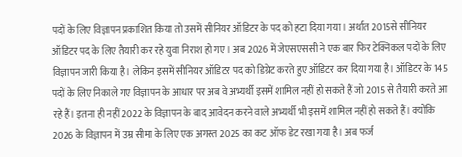पदों के लिए विज्ञापन प्रकाशित किया तो उसमें सीनियर ऑडिटर के पद को हटा दिया गया। अर्थात 2015से सीनियर ऑडिटर पद के लिए तैयारी कर रहे युवा निराश हो गए। अब 2026 में जेएसएससी ने एक बार फिर टेक्निकल पदों के लिए विज्ञापन जारी किया है। लेकिन इसमें सीनियर ऑडिटर पद को डिग्रेट करते हुए ऑडिटर कर दिया गया है। ऑडिटर के 145 पदों के लिए निकाले गए विज्ञापन के आधार पर अब वे अभ्यर्थी इसमें शामिल नहीं हो सकते हैं जो 2015 से तैयारी करते आ रहे हैं। इतना ही नहीं 2022 के विज्ञापन के बाद आवेदन करने वाले अभ्यर्थी भी इसमें शामिल नहीं हो सकते हैं। क्योंकि 2026 के विज्ञापन में उम्र सीमा के लिए एक अगस्त 2025 का कट ऑफ डेट रखा गया है। अब फर्ज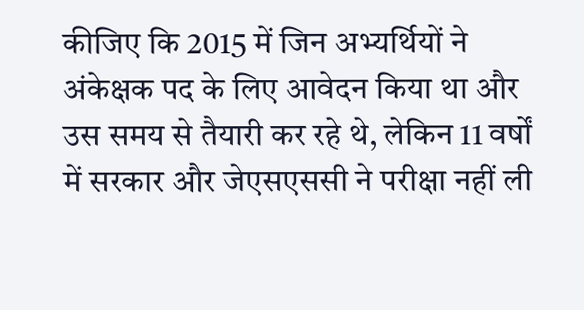कीजिए कि 2015 में जिन अभ्यर्थियों ने अंकेक्षक पद के लिए आवेदन किया था और उस समय से तैयारी कर रहे थे, लेकिन 11 वर्षों में सरकार और जेएसएससी ने परीक्षा नहीं ली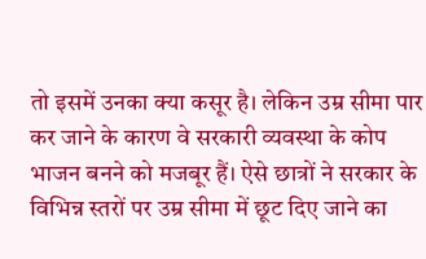तो इसमें उनका क्या कसूर है। लेकिन उम्र सीमा पार कर जाने के कारण वे सरकारी व्यवस्था के कोप भाजन बनने को मजबूर हैं। ऐसे छात्रों ने सरकार के विभिन्न स्तरों पर उम्र सीमा में छूट दिए जाने का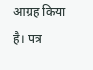आग्रह किया है। पत्र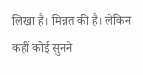लिखा है। मिन्नत की है। लेकिन कहीं कोई सुनने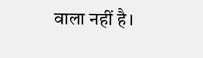वाला नहीं है।